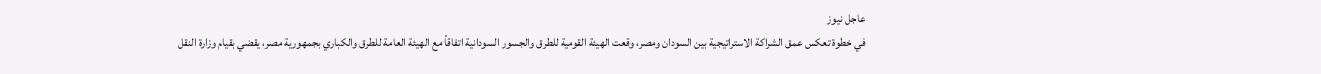عاجل نيوز
في خطوة تعكس عمق الشراكة الاستراتيجية بين السودان ومصر، وقعت الهيئة القومية للطرق والجسور السودانية اتفاقاً مع الهيئة العامة للطرق والكباري بجمهورية مصر، يقضي بقيام وزارة النقل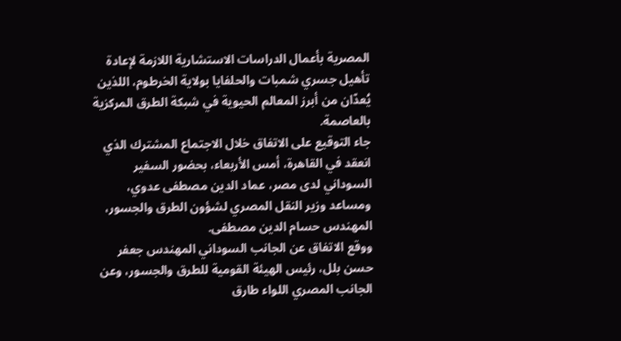المصرية بأعمال الدراسات الاستشارية اللازمة لإعادة تأهيل جسري شمبات والحلفايا بولاية الخرطوم، اللذين يُعدّان من أبرز المعالم الحيوية في شبكة الطرق المركزية بالعاصمة.
جاء التوقيع على الاتفاق خلال الاجتماع المشترك الذي انعقد في القاهرة، أمس الأربعاء، بحضور السفير السوداني لدى مصر، عماد الدين مصطفى عدوي، ومساعد وزير النقل المصري لشؤون الطرق والجسور، المهندس حسام الدين مصطفى.
ووقع الاتفاق عن الجانب السوداني المهندس جعفر حسن بلل، رئيس الهيئة القومية للطرق والجسور، وعن الجانب المصري اللواء طارق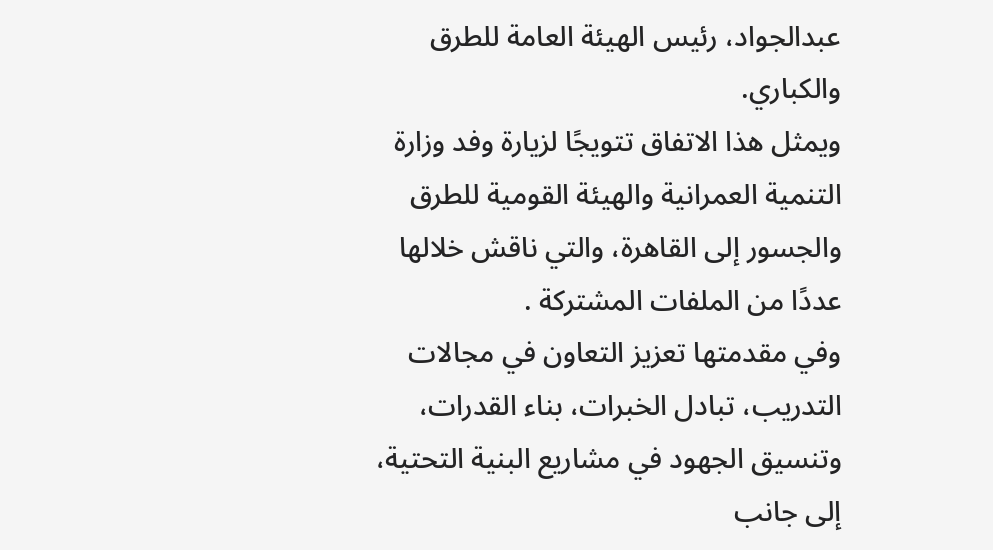عبدالجواد، رئيس الهيئة العامة للطرق والكباري.
ويمثل هذا الاتفاق تتويجًا لزيارة وفد وزارة التنمية العمرانية والهيئة القومية للطرق والجسور إلى القاهرة، والتي ناقش خلالها عددًا من الملفات المشتركة .
وفي مقدمتها تعزيز التعاون في مجالات التدريب، تبادل الخبرات، بناء القدرات، وتنسيق الجهود في مشاريع البنية التحتية، إلى جانب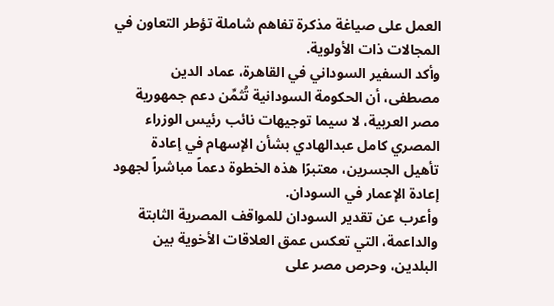العمل على صياغة مذكرة تفاهم شاملة تؤطر التعاون في المجالات ذات الأولوية.
وأكد السفير السوداني في القاهرة، عماد الدين مصطفى، أن الحكومة السودانية تُثمِّن دعم جمهورية مصر العربية، لا سيما توجيهات نائب رئيس الوزراء المصري كامل عبدالهادي بشأن الإسهام في إعادة تأهيل الجسرين، معتبرًا هذه الخطوة دعماً مباشراً لجهود إعادة الإعمار في السودان.
وأعرب عن تقدير السودان للمواقف المصرية الثابتة والداعمة، التي تعكس عمق العلاقات الأخوية بين البلدين، وحرص مصر على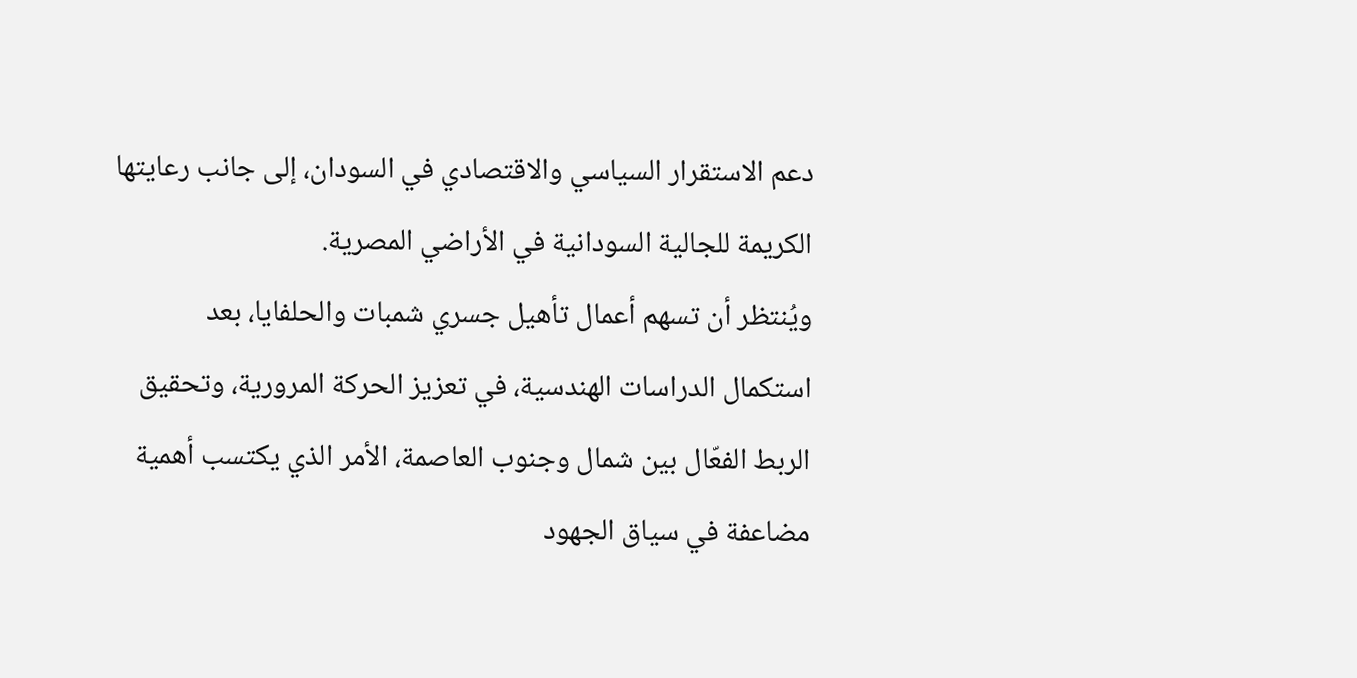دعم الاستقرار السياسي والاقتصادي في السودان، إلى جانب رعايتها الكريمة للجالية السودانية في الأراضي المصرية.
ويُنتظر أن تسهم أعمال تأهيل جسري شمبات والحلفايا، بعد استكمال الدراسات الهندسية، في تعزيز الحركة المرورية، وتحقيق الربط الفعّال بين شمال وجنوب العاصمة، الأمر الذي يكتسب أهمية مضاعفة في سياق الجهود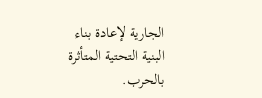الجارية لإعادة بناء البنية التحتية المتأثرة بالحرب.